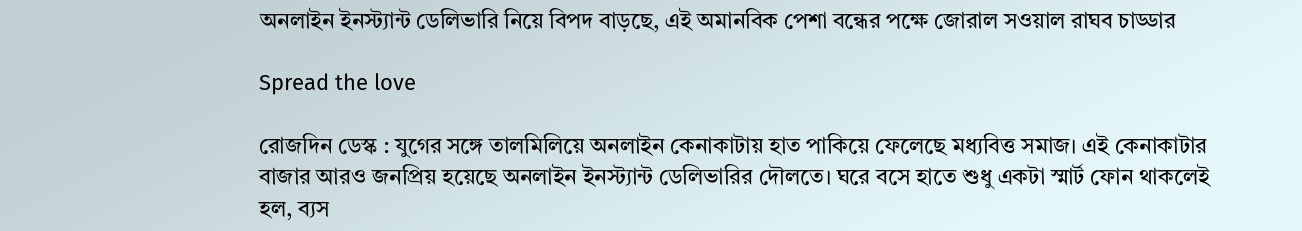অনলাইন ইনস্ট্যান্ট ডেলিভারি নিয়ে বিপদ বাড়ছে, এই অমানবিক পেশা বন্ধের পক্ষে জোরাল সওয়াল রাঘব চাড্ডার

Spread the love

রোজদিন ডেস্ক : যুগের সঙ্গে তালমিলিয়ে অনলাইন কেনাকাটায় হাত পাকিয়ে ফেলেছে মধ্যবিত্ত সমাজ। এই কেনাকাটার বাজার আরও জনপ্রিয় হয়েছে অনলাইন ইনস্ট্যান্ট ডেলিভারির দৌলতে। ঘরে বসে হাতে শুধু একটা স্মার্ট ফোন থাকলেই হল, ব্যস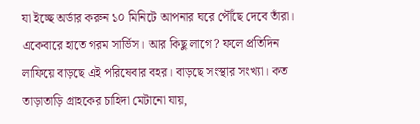যা ইচ্ছে অর্ডার করুন ১০ মিনিটে আপনার ঘরে পৌঁছে দেবে তাঁরা। একেবারে হাতে গরম সার্ভিস। আর কিছু লাগে? ফলে প্রতিদিন লাফিয়ে বাড়ছে এই পরিষেবার বহর। বাড়ছে সংস্থার সংখ্যা। কত তাড়াতাড়ি গ্রাহকের চাহিদা মেটানো যায়,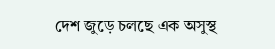দেশ জুড়ে চলছে এক অসুস্থ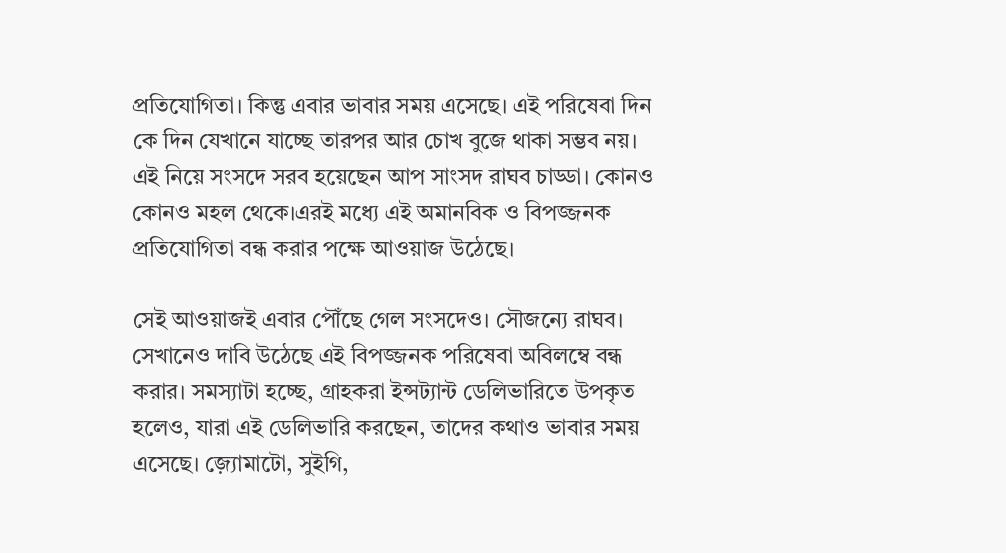প্রতিযোগিতা। কিন্তু এবার ভাবার সময় এসেছে। এই পরিষেবা দিন কে দিন যেখানে যাচ্ছে তারপর আর চোখ বুজে থাকা সম্ভব নয়। এই নিয়ে সংসদে সরব হয়েছেন আপ সাংসদ রাঘব চাড্ডা। কোনও কোনও মহল থেকে।এরই মধ্যে এই অমানবিক ও বিপজ্জনক প্রতিযোগিতা বন্ধ করার পক্ষে আওয়াজ উঠেছে।

সেই আওয়াজই এবার পৌঁছে গেল সংসদেও। সৌজন্যে রাঘব। সেখানেও দাবি উঠেছে এই বিপজ্জনক পরিষেবা অবিলম্বে বন্ধ করার। সমস্যাটা হচ্ছে, গ্রাহকরা ইন্সট্যান্ট ডেলিভারিতে উপকৃত হলেও, যারা এই ডেলিভারি করছেন, তাদের কথাও ভাবার সময় এসেছে। জ়্যোমাটো, সুইগি,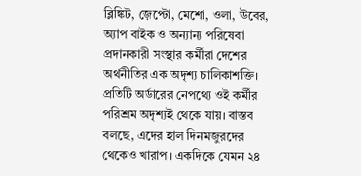ব্লিঙ্কিট, জ়েপ্টো, মেশো, ওলা, উবের, অ্যাপ বাইক ও অন্যান্য পরিষেবা প্রদানকারী সংস্থার কর্মীরা দেশের অর্থনীতির এক অদৃশ্য চালিকাশক্তি। প্রতিটি অর্ডারের নেপথ্যে ওই কর্মীর পরিশ্রম অদৃশ্যই থেকে যায়। বাস্তব বলছে, এদের হাল দিনমজুরদের থেকেও খারাপ। একদিকে যেমন ২৪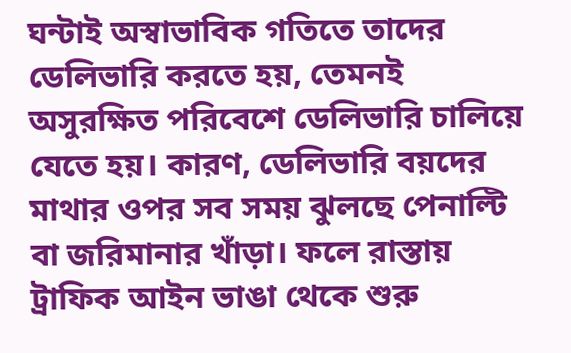ঘন্টাই অস্বাভাবিক গতিতে তাদের ডেলিভারি করতে হয়, তেমনই অসুরক্ষিত পরিবেশে ডেলিভারি চালিয়ে যেতে হয়। কারণ, ডেলিভারি বয়দের মাথার ওপর সব সময় ঝুলছে পেনাল্টি বা জরিমানার খাঁড়া। ফলে রাস্তায় ট্রাফিক আইন ভাঙা থেকে শুরু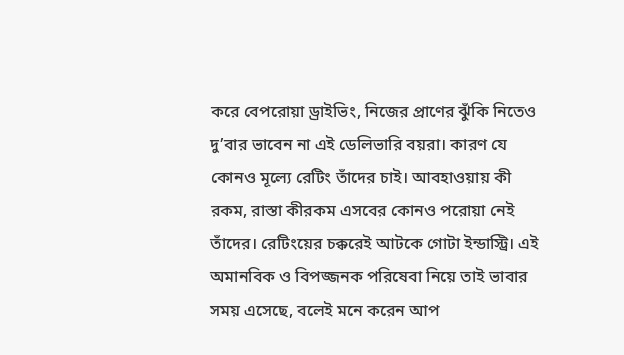করে বেপরোয়া ড্রাইভিং, নিজের প্রাণের ঝুঁকি নিতেও দু’বার ভাবেন না এই ডেলিভারি বয়রা। কারণ যে কোনও মূল্যে রেটিং তাঁদের চাই। আবহাওয়ায় কী রকম, রাস্তা কীরকম এসবের কোনও পরোয়া নেই তাঁদের। রেটিংয়ের চক্করেই আটকে গোটা ইন্ডাস্ট্রি। এই অমানবিক ও বিপজ্জনক পরিষেবা নিয়ে তাই ভাবার সময় এসেছে, বলেই মনে করেন আপ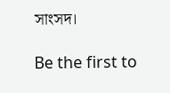সাংসদ।

Be the first to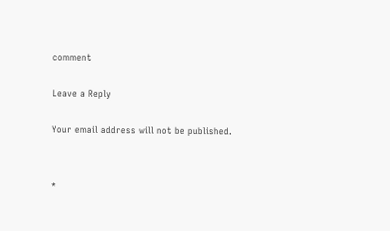comment

Leave a Reply

Your email address will not be published.


*